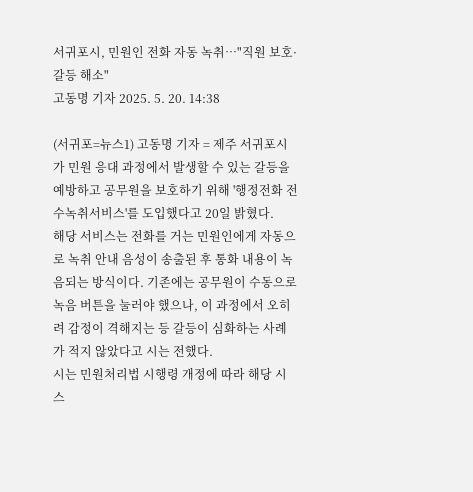서귀포시, 민원인 전화 자동 녹취…"직원 보호·갈등 해소"
고동명 기자 2025. 5. 20. 14:38

(서귀포=뉴스1) 고동명 기자 = 제주 서귀포시가 민원 응대 과정에서 발생할 수 있는 갈등을 예방하고 공무원을 보호하기 위해 '행정전화 전수녹취서비스'를 도입했다고 20일 밝혔다.
해당 서비스는 전화를 거는 민원인에게 자동으로 녹취 안내 음성이 송출된 후 통화 내용이 녹음되는 방식이다. 기존에는 공무원이 수동으로 녹음 버튼을 눌러야 했으나, 이 과정에서 오히려 감정이 격해지는 등 갈등이 심화하는 사례가 적지 않았다고 시는 전했다.
시는 민원처리법 시행령 개정에 따라 해당 시스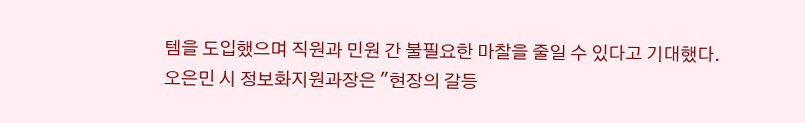템을 도입했으며 직원과 민원 간 불필요한 마찰을 줄일 수 있다고 기대했다.
오은민 시 정보화지원과장은 "현장의 갈등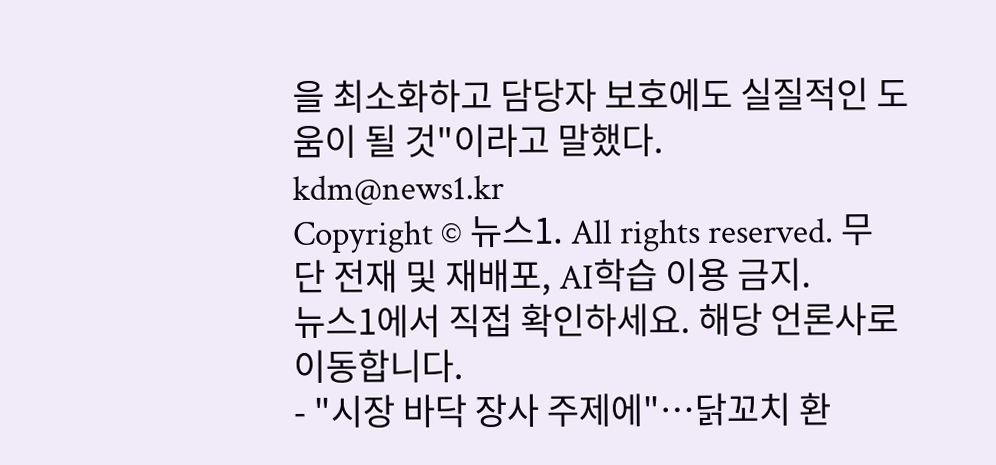을 최소화하고 담당자 보호에도 실질적인 도움이 될 것"이라고 말했다.
kdm@news1.kr
Copyright © 뉴스1. All rights reserved. 무단 전재 및 재배포, AI학습 이용 금지.
뉴스1에서 직접 확인하세요. 해당 언론사로 이동합니다.
- "시장 바닥 장사 주제에"…닭꼬치 환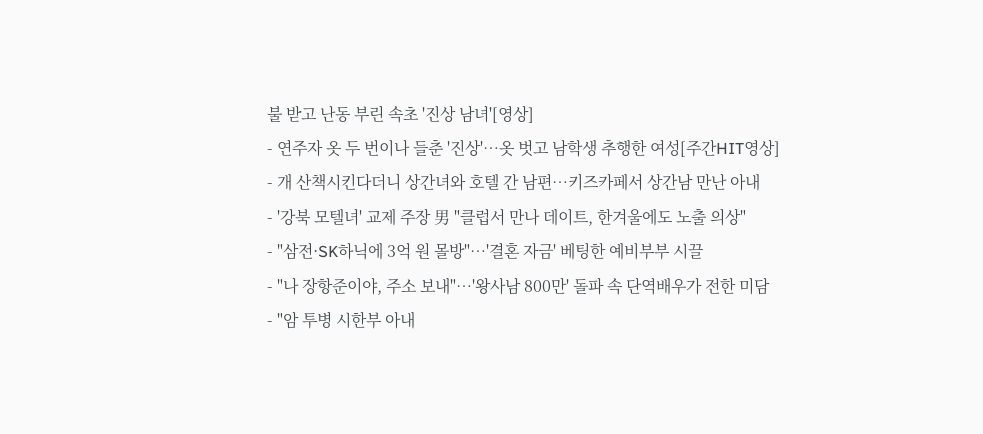불 받고 난동 부린 속초 '진상 남녀'[영상]
- 연주자 옷 두 번이나 들춘 '진상'…옷 벗고 남학생 추행한 여성[주간HIT영상]
- 개 산책시킨다더니 상간녀와 호텔 간 남편…키즈카페서 상간남 만난 아내
- '강북 모텔녀' 교제 주장 男 "클럽서 만나 데이트, 한겨울에도 노출 의상"
- "삼전·SK하닉에 3억 원 몰방"…'결혼 자금' 베팅한 예비부부 시끌
- "나 장항준이야, 주소 보내"…'왕사남 800만' 돌파 속 단역배우가 전한 미담
- "암 투병 시한부 아내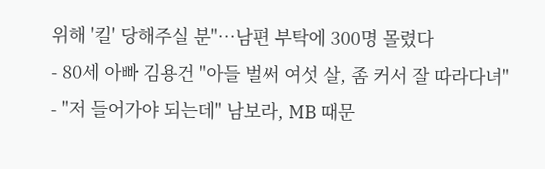위해 '킬' 당해주실 분"…남편 부탁에 300명 몰렸다
- 80세 아빠 김용건 "아들 벌써 여섯 살, 좀 커서 잘 따라다녀"
- "저 들어가야 되는데" 남보라, MB 때문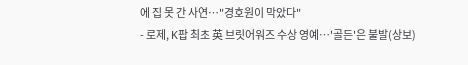에 집 못 간 사연…"경호원이 막았다"
- 로제, K팝 최초 英 브릿어워즈 수상 영예…'골든'은 불발(상보)